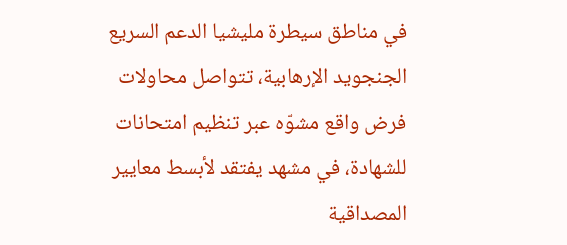في مناطق سيطرة مليشيا الدعم السريع الجنجويد الإرهابية، تتواصل محاولات فرض واقع مشوّه عبر تنظيم امتحانات للشهادة، في مشهد يفتقد لأبسط معايير المصداقية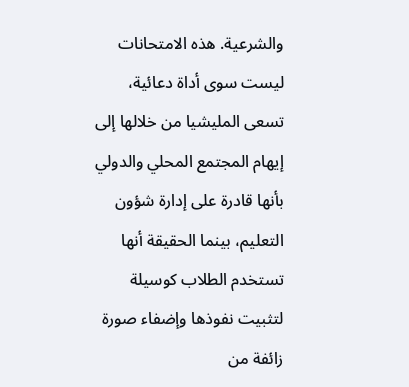والشرعية. هذه الامتحانات ليست سوى أداة دعائية، تسعى المليشيا من خلالها إلى إيهام المجتمع المحلي والدولي بأنها قادرة على إدارة شؤون التعليم، بينما الحقيقة أنها تستخدم الطلاب كوسيلة لتثبيت نفوذها وإضفاء صورة زائفة من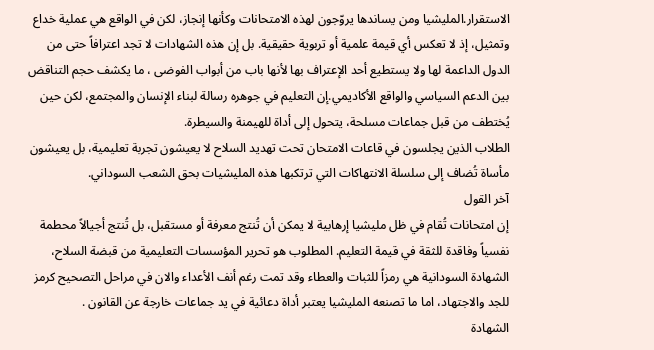الاستقرار.المليشيا ومن يساندها يروّجون لهذه الامتحانات وكأنها إنجاز، لكن في الواقع هي عملية خداع وتمثيل، إذ لا تعكس أي قيمة علمية أو تربوية حقيقية. بل إن هذه الشهادات لا تجد اعترافاً حتى من الدول الداعمة لها ولا يستطيع أحد الإعتراف بها لأنها باب من أبواب الفوضى ، ما يكشف حجم التناقض بين الدعم السياسي والواقع الأكاديمي.إن التعليم في جوهره رسالة لبناء الإنسان والمجتمع، لكن حين يُختطف من قبل جماعات مسلحة، يتحول إلى أداة للهيمنة والسيطرة.
الطلاب الذين يجلسون في قاعات الامتحان تحت تهديد السلاح لا يعيشون تجربة تعليمية، بل يعيشون مأساة تُضاف إلى سلسلة الانتهاكات التي ترتكبها هذه المليشيات بحق الشعب السوداني.
آخر القول
إن امتحانات تُقام في ظل مليشيا إرهابية لا يمكن أن تُنتج معرفة أو مستقبل، بل تُنتج أجيالاً محطمة نفسياً وفاقدة للثقة في قيمة التعليم. المطلوب هو تحرير المؤسسات التعليمية من قبضة السلاح، الشهادة السودانية هي رمزاً للثبات والعطاء وقد تمت رغم أنف الأعداء والان في مراحل التصحيح كرمز للجد والاجتهاد، اما ما تصنعه المليشيا يعتبر أداة دعائية في يد جماعات خارجة عن القانون .
الشهادة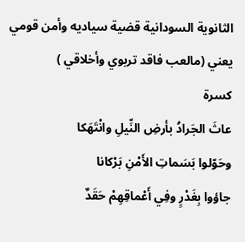الثانوية السودانية قضية سياديه وأمن قومي يعني (مالعب فاقد تربوي وأخلاقي )
كسرة
عاثَ الجَرادُ بأرضِ النِّيلِ وانْتَهَكا
وحَوّلوا بَسَماتِ الأَمْنِ بَرْكانا
جاؤوا بِغَدْرٍ وفِي أَعْماقِهِمْ حَقَدٌ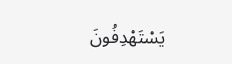يَسْتَهْدِفُونَ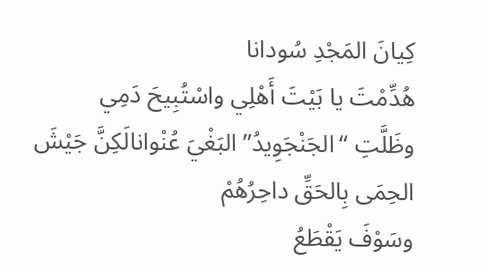كِيانَ المَجْدِ سُودانا
هُدِّمْتَ يا بَيْتَ أَهْلِي واسْتُبِيحَ دَمِي
وظَلَّتِ “الجَنْجَوِيدُ” البَغْيَ عُنْوانالَكِنَّ جَيْشَ الحِمَى بِالحَقِّ داحِرُهُمْ
وسَوْفَ يَقْطَعُ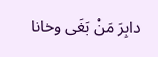دابِرَ مَنْ بَغَى وخانا